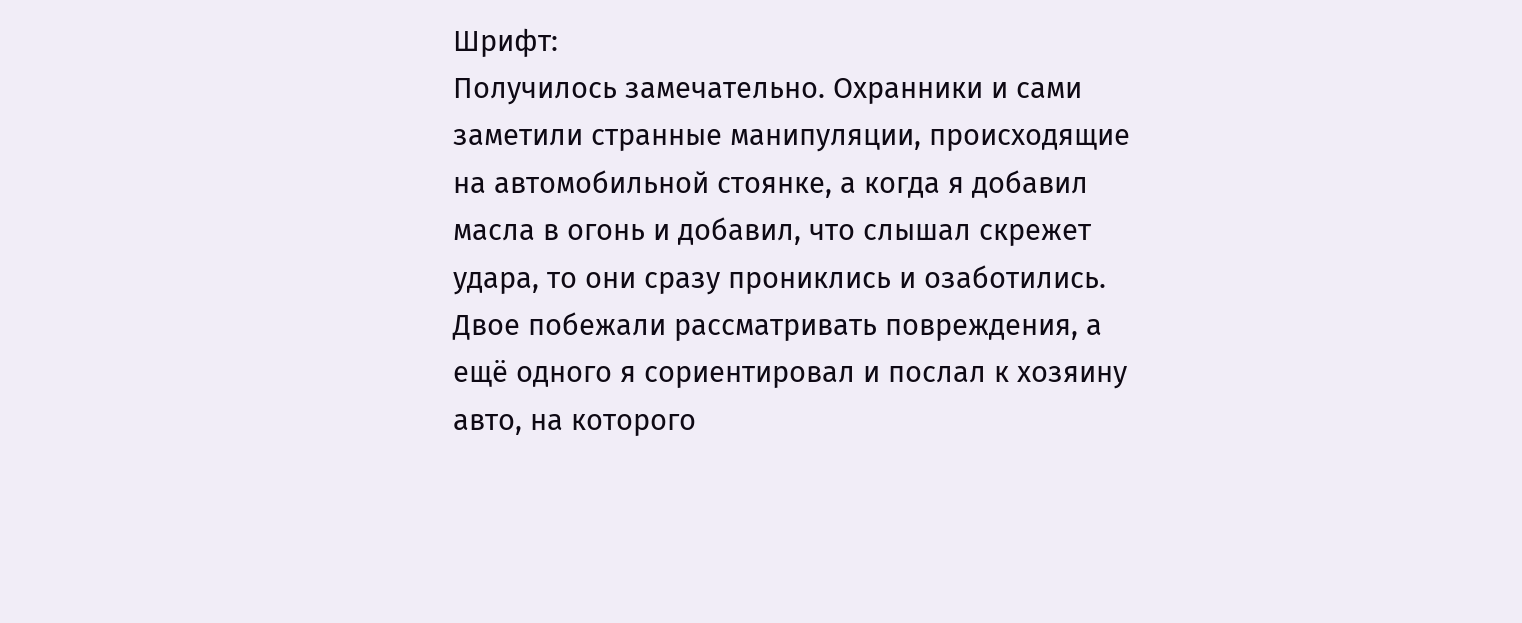Шрифт:
Получилось замечательно. Охранники и сами заметили странные манипуляции, происходящие на автомобильной стоянке, а когда я добавил масла в огонь и добавил, что слышал скрежет удара, то они сразу прониклись и озаботились. Двое побежали рассматривать повреждения, а ещё одного я сориентировал и послал к хозяину авто, на которого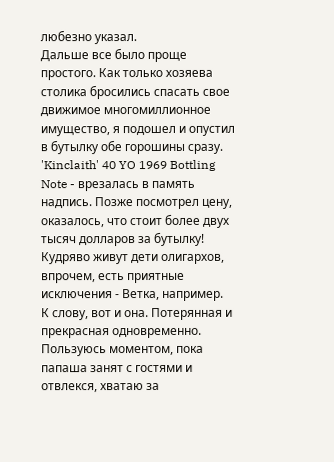любезно указал.
Дальше все было проще простого. Как только хозяева столика бросились спасать свое движимое многомиллионное имущество, я подошел и опустил в бутылку обе горошины сразу.
'Kinclaith' 40 YO 1969 Bottling Note - врезалась в память надпись. Позже посмотрел цену, оказалось, что стоит более двух тысяч долларов за бутылку! Кудряво живут дети олигархов, впрочем, есть приятные исключения - Ветка, например.
К слову, вот и она. Потерянная и прекрасная одновременно. Пользуюсь моментом, пока папаша занят с гостями и отвлекся, хватаю за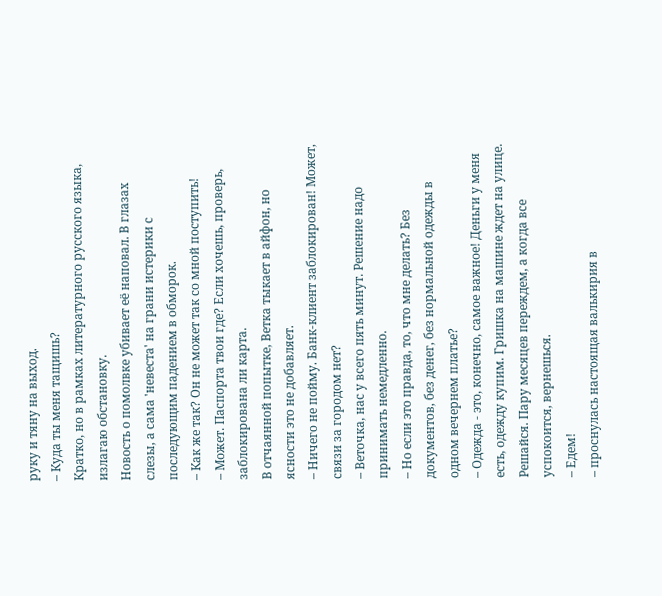руку и тяну на выход.
– Куда ты меня тащишь?
Кратко, но в рамках литературного русского языка, излагаю обстановку.
Новость о помолвке убивает её наповал. В глазах слезы, а сама 'невеста' на грани истерики с последующим падением в обморок.
– Как же так? Он не может так со мной поступить!
– Может. Паспорта твои где? Если хочешь, проверь, заблокирована ли карта.
В отчаянной попытке, Ветка тыкает в айфон, но ясности это не добавляет.
– Ничего не пойму. Банк-клиент заблокирован! Может, связи за городом нет?
– Веточка, нас у всего пять минут. Решение надо принимать немедленно.
– Но если это правда, то, что мне делать? Без документов, без денег, без нормальной одежды в одном вечернем платье?
– Одежда - это, конечно, самое важное! Деньги у меня есть, одежду купим. Гришка на машине ждет на улице. Решайся. Пару месяцев переждем, а когда все успокоится, вернешься.
– Едем!
– проснулась настоящая валькирия в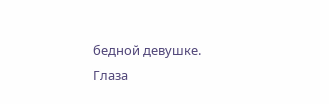бедной девушке. Глаза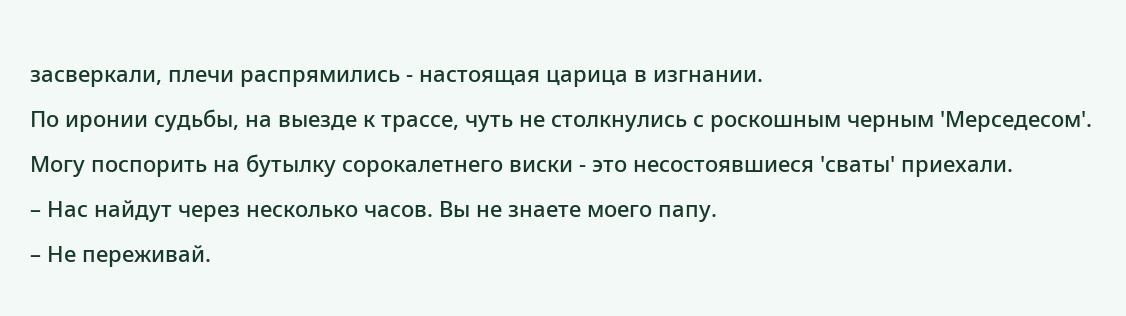засверкали, плечи распрямились - настоящая царица в изгнании.
По иронии судьбы, на выезде к трассе, чуть не столкнулись с роскошным черным 'Мерседесом'. Могу поспорить на бутылку сорокалетнего виски - это несостоявшиеся 'сваты' приехали.
– Нас найдут через несколько часов. Вы не знаете моего папу.
– Не переживай.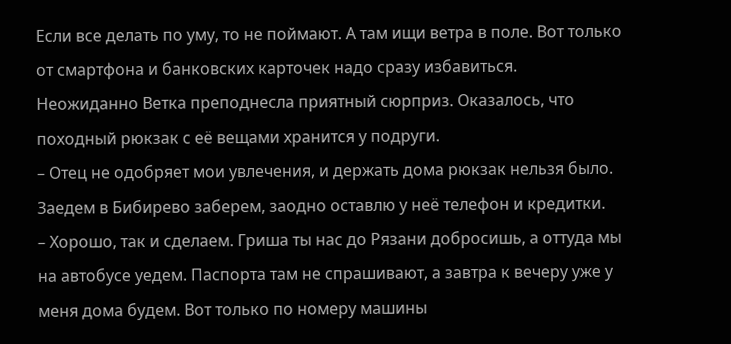Если все делать по уму, то не поймают. А там ищи ветра в поле. Вот только от смартфона и банковских карточек надо сразу избавиться.
Неожиданно Ветка преподнесла приятный сюрприз. Оказалось, что походный рюкзак с её вещами хранится у подруги.
– Отец не одобряет мои увлечения, и держать дома рюкзак нельзя было. Заедем в Бибирево заберем, заодно оставлю у неё телефон и кредитки.
– Хорошо, так и сделаем. Гриша ты нас до Рязани добросишь, а оттуда мы на автобусе уедем. Паспорта там не спрашивают, а завтра к вечеру уже у меня дома будем. Вот только по номеру машины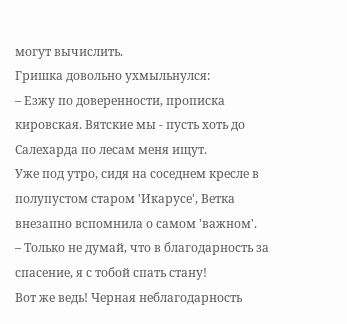могут вычислить.
Гришка довольно ухмыльнулся:
– Езжу по доверенности, прописка кировская. Вятские мы - пусть хоть до Салехарда по лесам меня ищут.
Уже под утро, сидя на соседнем кресле в полупустом старом 'Икарусе', Ветка внезапно вспомнила о самом 'важном'.
– Только не думай, что в благодарность за спасение, я с тобой спать стану!
Вот же ведь! Черная неблагодарность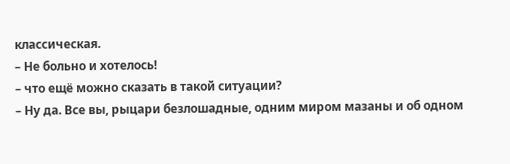классическая.
– Не больно и хотелось!
– что ещё можно сказать в такой ситуации?
– Ну да. Все вы, рыцари безлошадные, одним миром мазаны и об одном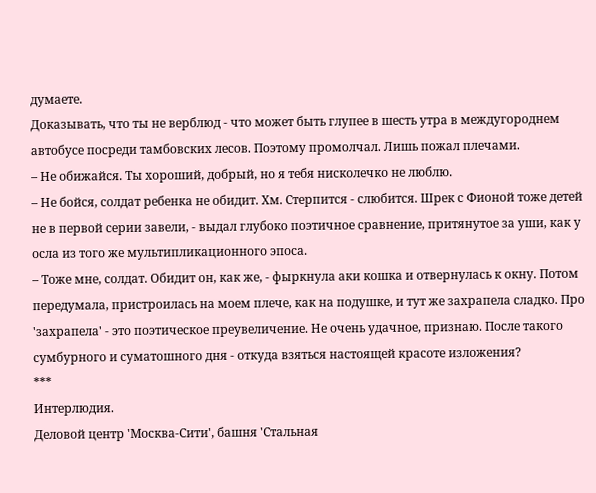думаете.
Доказывать, что ты не верблюд - что может быть глупее в шесть утра в междугороднем автобусе посреди тамбовских лесов. Поэтому промолчал. Лишь пожал плечами.
– Не обижайся. Ты хороший, добрый, но я тебя нисколечко не люблю.
– Не бойся, солдат ребенка не обидит. Хм. Стерпится - слюбится. Шрек с Фионой тоже детей не в первой серии завели, - выдал глубоко поэтичное сравнение, притянутое за уши, как у осла из того же мультипликационного эпоса.
– Тоже мне, солдат. Обидит он, как же, - фыркнула аки кошка и отвернулась к окну. Потом передумала, пристроилась на моем плече, как на подушке, и тут же захрапела сладко. Про 'захрапела' - это поэтическое преувеличение. Не очень удачное, признаю. После такого сумбурного и суматошного дня - откуда взяться настоящей красоте изложения?
***
Интерлюдия.
Деловой центр 'Москва-Сити', башня 'Стальная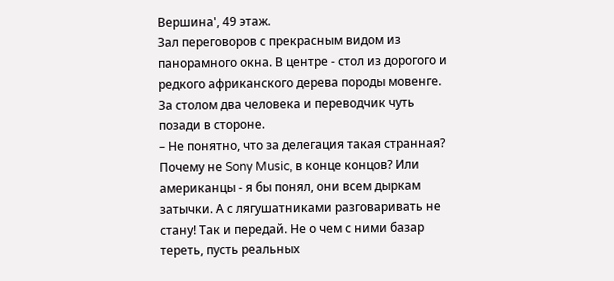Вершина', 49 этаж.
Зал переговоров с прекрасным видом из панорамного окна. В центре - стол из дорогого и редкого африканского дерева породы мовенге. За столом два человека и переводчик чуть позади в стороне.
– Не понятно, что за делегация такая странная? Почему не Sony Music, в конце концов? Или американцы - я бы понял, они всем дыркам затычки. А с лягушатниками разговаривать не стану! Так и передай. Не о чем с ними базар тереть, пусть реальных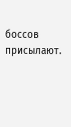боссов присылают.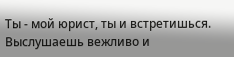Ты - мой юрист, ты и встретишься. Выслушаешь вежливо и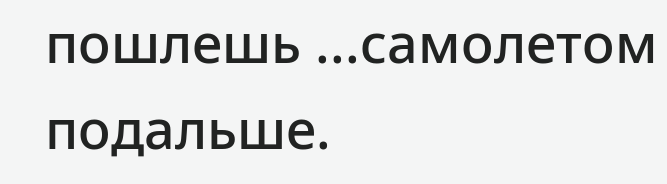пошлешь ...самолетом подальше.